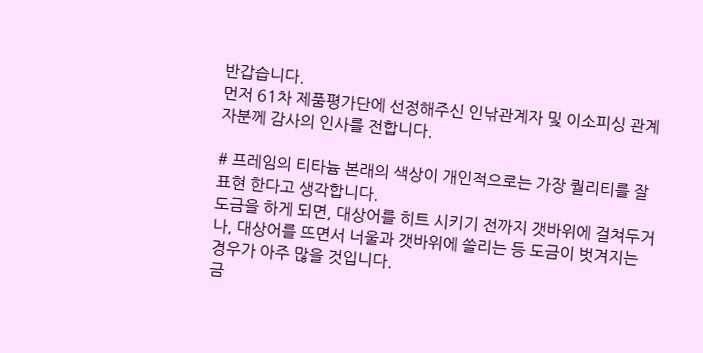반갑습니다.
먼저 61차 제품평가단에 선정해주신 인낚관계자 및 이소피싱 관계자분께 감사의 인사를 전합니다.

# 프레임의 티타늄 본래의 색상이 개인적으로는 가장 퀄리티를 잘 표현 한다고 생각합니다.
도금을 하게 되면, 대상어를 히트 시키기 전까지 갯바위에 걸쳐두거나, 대상어를 뜨면서 너울과 갯바위에 쓸리는 등 도금이 벗겨지는 경우가 아주 많을 것입니다.
금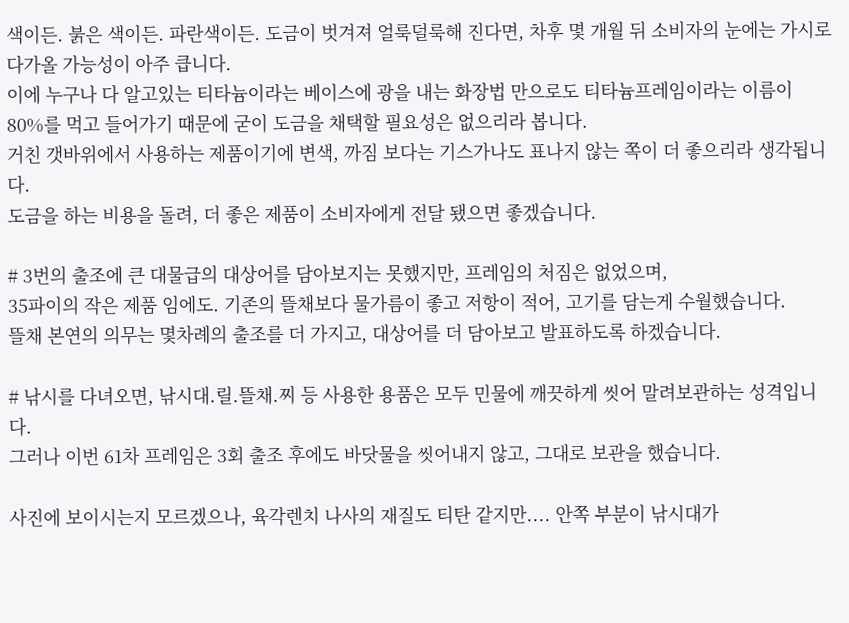색이든. 붉은 색이든. 파란색이든. 도금이 벗겨져 얼룩덜룩해 진다면, 차후 몇 개월 뒤 소비자의 눈에는 가시로 다가올 가능성이 아주 큽니다.
이에 누구나 다 알고있는 티타늄이라는 베이스에 광을 내는 화장법 만으로도 티타늄프레임이라는 이름이 80%를 먹고 들어가기 때문에 굳이 도금을 채택할 필요성은 없으리라 봅니다.
거친 갯바위에서 사용하는 제품이기에 변색, 까짐 보다는 기스가나도 표나지 않는 쪽이 더 좋으리라 생각됩니다.
도금을 하는 비용을 돌려, 더 좋은 제품이 소비자에게 전달 됐으면 좋겠습니다.

# 3번의 출조에 큰 대물급의 대상어를 담아보지는 못했지만, 프레임의 처짐은 없었으며,
35파이의 작은 제품 임에도. 기존의 뜰채보다 물가름이 좋고 저항이 적어, 고기를 담는게 수월했습니다.
뜰채 본연의 의무는 몇차례의 출조를 더 가지고, 대상어를 더 담아보고 발표하도록 하겠습니다.

# 낚시를 다녀오면, 낚시대.릴.뜰채.찌 등 사용한 용품은 모두 민물에 깨끗하게 씻어 말려보관하는 성격입니다.
그러나 이번 61차 프레임은 3회 출조 후에도 바닷물을 씻어내지 않고, 그대로 보관을 했습니다.

사진에 보이시는지 모르겠으나, 육각렌치 나사의 재질도 티탄 같지만.... 안쪽 부분이 낚시대가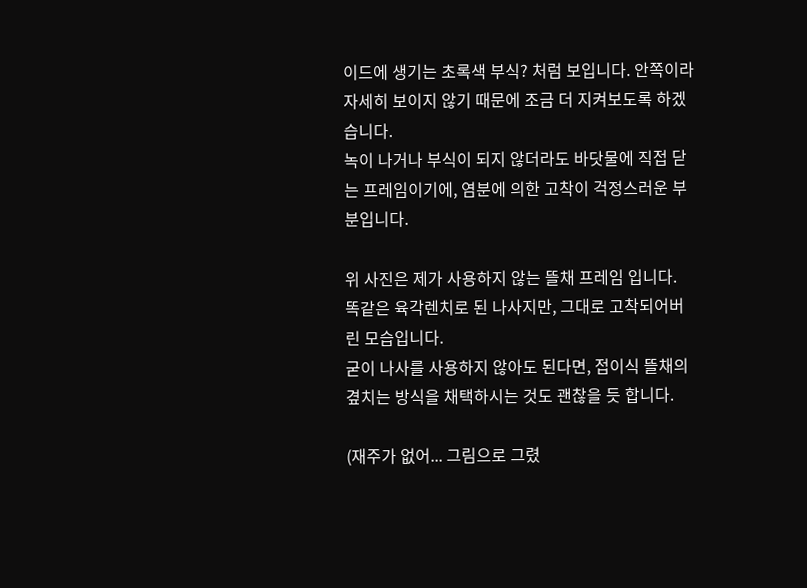이드에 생기는 초록색 부식? 처럼 보입니다. 안쪽이라 자세히 보이지 않기 때문에 조금 더 지켜보도록 하겠습니다.
녹이 나거나 부식이 되지 않더라도 바닷물에 직접 닫는 프레임이기에, 염분에 의한 고착이 걱정스러운 부분입니다.

위 사진은 제가 사용하지 않는 뜰채 프레임 입니다.
똑같은 육각렌치로 된 나사지만, 그대로 고착되어버린 모습입니다.
굳이 나사를 사용하지 않아도 된다면, 접이식 뜰채의 곂치는 방식을 채택하시는 것도 괜찮을 듯 합니다.

(재주가 없어... 그림으로 그렸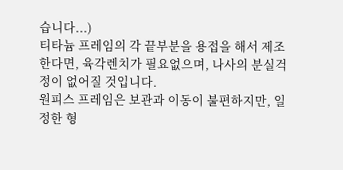습니다...)
티타늄 프레임의 각 끝부분을 용접을 해서 제조한다면, 육각렌치가 필요없으며, 나사의 분실걱정이 없어질 것입니다.
원피스 프레임은 보관과 이동이 불편하지만, 일정한 형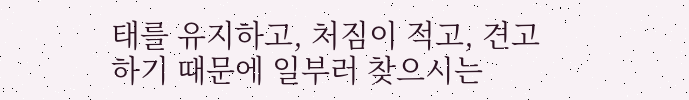태를 유지하고, 처짐이 적고, 견고하기 때문에 일부러 찾으시는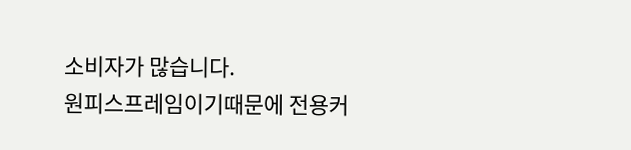소비자가 많습니다.
원피스프레임이기때문에 전용커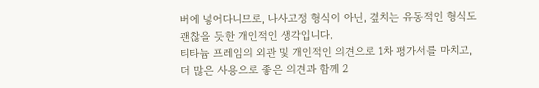버에 넣어다니므로, 나사고정 형식이 아닌, 곂치는 유동적인 형식도 괜찮을 듯한 개인적인 생각입니다.
티타늄 프레임의 외관 및 개인적인 의견으로 1차 평가서를 마치고, 더 많은 사용으로 좋은 의견과 함께 2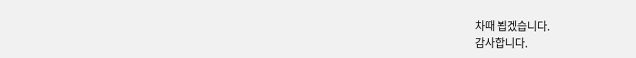차때 뵙겠습니다.
감사합니다.